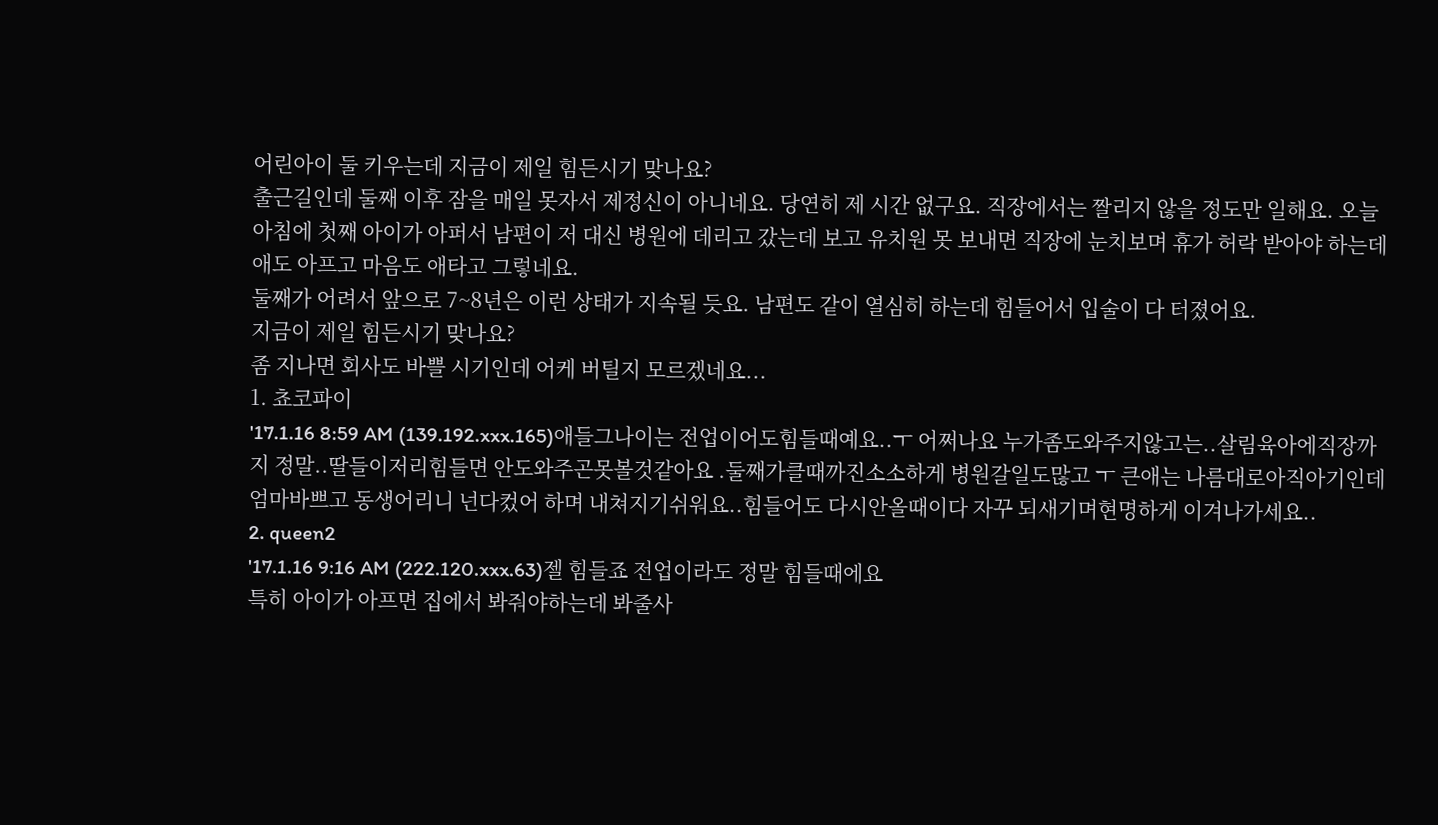어린아이 둘 키우는데 지금이 제일 힘든시기 맞나요?
출근길인데 둘째 이후 잠을 매일 못자서 제정신이 아니네요. 당연히 제 시간 없구요. 직장에서는 짤리지 않을 정도만 일해요. 오늘 아침에 첫째 아이가 아퍼서 남편이 저 대신 병원에 데리고 갔는데 보고 유치원 못 보내면 직장에 눈치보며 휴가 허락 받아야 하는데 애도 아프고 마음도 애타고 그렇네요.
둘째가 어려서 앞으로 7~8년은 이런 상태가 지속될 듯요. 남편도 같이 열심히 하는데 힘들어서 입술이 다 터졌어요.
지금이 제일 힘든시기 맞나요?
좀 지나면 회사도 바쁠 시기인데 어케 버틸지 모르겠네요...
1. 쵸코파이
'17.1.16 8:59 AM (139.192.xxx.165)애들그나이는 전업이어도힘들때예요..ㅜ 어쩌나요 누가좀도와주지않고는..살림육아에직장까지 정말..딸들이저리힘들면 안도와주곤못볼것같아요 .둘째가클때까진소소하게 병원갈일도많고 ㅜ 큰애는 나름대로아직아기인데 엄마바쁘고 동생어리니 넌다컸어 하며 내쳐지기쉬워요..힘들어도 다시안올때이다 자꾸 되새기며현명하게 이겨나가세요..
2. queen2
'17.1.16 9:16 AM (222.120.xxx.63)젤 힘들죠 전업이라도 정말 힘들때에요
특히 아이가 아프면 집에서 봐줘야하는데 봐줄사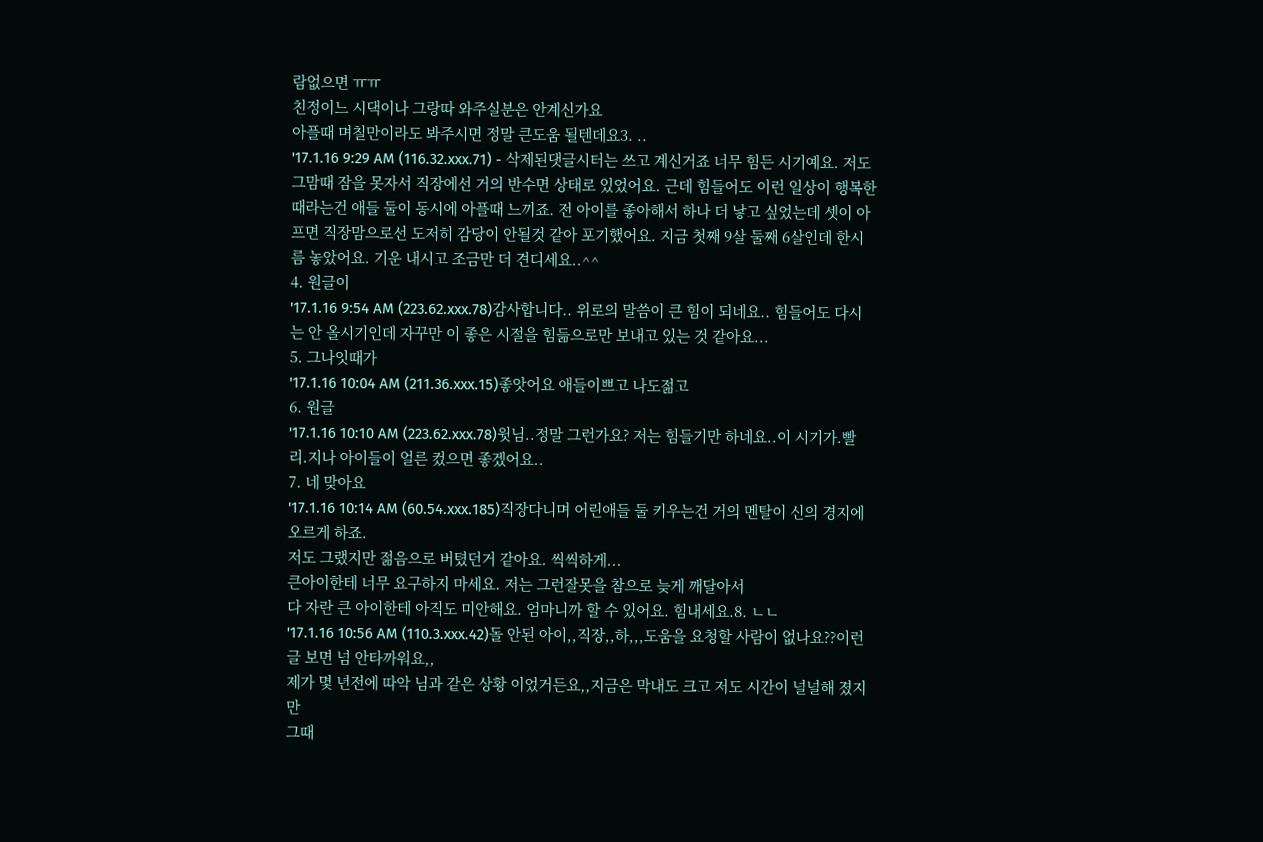람없으면 ㅠㅠ
친정이느 시댁이나 그랑따 와주실분은 안계신가요
아플때 며칠만이라도 봐주시면 정말 큰도움 될텐데요3. ..
'17.1.16 9:29 AM (116.32.xxx.71) - 삭제된댓글시터는 쓰고 계신거죠 너무 힘든 시기예요. 저도 그맘때 잠을 못자서 직장에선 거의 반수면 상태로 있었어요. 근데 힘들어도 이런 일상이 행복한 때라는건 애들 둘이 동시에 아플때 느끼죠. 전 아이를 좋아해서 하나 더 낳고 싶었는데 셋이 아프면 직장맘으로선 도저히 감당이 안될것 같아 포기했어요. 지금 첫째 9살 둘째 6살인데 한시름 놓았어요. 기운 내시고 조금만 더 견디세요..^^
4. 원글이
'17.1.16 9:54 AM (223.62.xxx.78)감사합니다.. 위로의 말씀이 큰 힘이 되네요.. 힘들어도 다시는 안 올시기인데 자꾸만 이 좋은 시절을 힘듦으로만 보내고 있는 것 같아요...
5. 그나잇때가
'17.1.16 10:04 AM (211.36.xxx.15)좋앗어요 애들이쁘고 나도젊고
6. 원글
'17.1.16 10:10 AM (223.62.xxx.78)윗님..정말 그런가요? 저는 힘들기만 하네요..이 시기가.빨리.지나 아이들이 얼른 컸으면 좋겠어요..
7. 네 맞아요
'17.1.16 10:14 AM (60.54.xxx.185)직장다니며 어린애들 둘 키우는건 거의 멘탈이 신의 경지에 오르게 하죠.
저도 그랬지만 젊음으로 버텼던거 같아요. 씩씩하게...
큰아이한테 너무 요구하지 마세요. 저는 그런잘못을 참으로 늦게 깨달아서
다 자란 큰 아이한테 아직도 미안해요. 엄마니까 할 수 있어요. 힘내세요.8. ㄴㄴ
'17.1.16 10:56 AM (110.3.xxx.42)돌 안된 아이,,직장,,하,,,도움을 요청할 사람이 없나요??이런 글 보면 넘 안타까워요,,
제가 몇 년전에 따악 님과 같은 상황 이었거든요,,지금은 막내도 크고 저도 시간이 널널해 졌지만
그때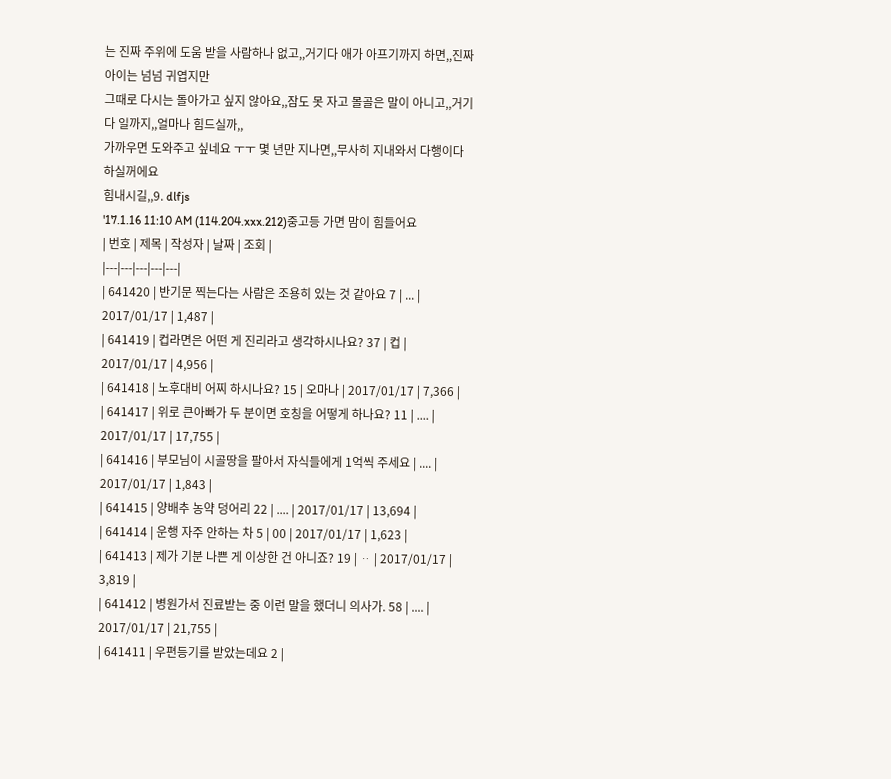는 진짜 주위에 도움 받을 사람하나 없고,,거기다 애가 아프기까지 하면,,진짜 아이는 넘넘 귀엽지만
그때로 다시는 돌아가고 싶지 않아요,,잠도 못 자고 몰골은 말이 아니고,,거기다 일까지,,얼마나 힘드실까,,
가까우면 도와주고 싶네요 ㅜㅜ 몇 년만 지나면,,무사히 지내와서 다행이다 하실꺼에요
힘내시길,,9. dlfjs
'17.1.16 11:10 AM (114.204.xxx.212)중고등 가면 맘이 힘들어요
| 번호 | 제목 | 작성자 | 날짜 | 조회 |
|---|---|---|---|---|
| 641420 | 반기문 찍는다는 사람은 조용히 있는 것 같아요 7 | ... | 2017/01/17 | 1,487 |
| 641419 | 컵라면은 어떤 게 진리라고 생각하시나요? 37 | 컵 | 2017/01/17 | 4,956 |
| 641418 | 노후대비 어찌 하시나요? 15 | 오마나 | 2017/01/17 | 7,366 |
| 641417 | 위로 큰아빠가 두 분이면 호칭을 어떻게 하나요? 11 | .... | 2017/01/17 | 17,755 |
| 641416 | 부모님이 시골땅을 팔아서 자식들에게 1억씩 주세요 | .... | 2017/01/17 | 1,843 |
| 641415 | 양배추 농약 덩어리 22 | .... | 2017/01/17 | 13,694 |
| 641414 | 운행 자주 안하는 차 5 | 00 | 2017/01/17 | 1,623 |
| 641413 | 제가 기분 나쁜 게 이상한 건 아니죠? 19 | ᆢ | 2017/01/17 | 3,819 |
| 641412 | 병원가서 진료받는 중 이런 말을 했더니 의사가. 58 | .... | 2017/01/17 | 21,755 |
| 641411 | 우편등기를 받았는데요 2 |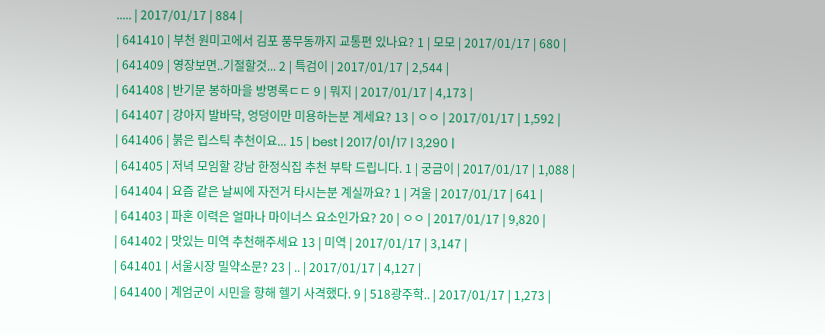..... | 2017/01/17 | 884 |
| 641410 | 부천 원미고에서 김포 풍무동까지 교통편 있나요? 1 | 모모 | 2017/01/17 | 680 |
| 641409 | 영장보면..기절할것... 2 | 특검이 | 2017/01/17 | 2,544 |
| 641408 | 반기문 봉하마을 방명록ㄷㄷ 9 | 뭐지 | 2017/01/17 | 4,173 |
| 641407 | 강아지 발바닥, 엉덩이만 미용하는분 계세요? 13 | ㅇㅇ | 2017/01/17 | 1,592 |
| 641406 | 붉은 립스틱 추천이요... 15 | best | 2017/01/17 | 3,290 |
| 641405 | 저녁 모임할 강남 한정식집 추천 부탁 드립니다. 1 | 궁금이 | 2017/01/17 | 1,088 |
| 641404 | 요즘 같은 날씨에 자전거 타시는분 계실까요? 1 | 겨울 | 2017/01/17 | 641 |
| 641403 | 파혼 이력은 얼마나 마이너스 요소인가요? 20 | ㅇㅇ | 2017/01/17 | 9,820 |
| 641402 | 맛있는 미역 추천해주세요 13 | 미역 | 2017/01/17 | 3,147 |
| 641401 | 서울시장 밀약소문? 23 | .. | 2017/01/17 | 4,127 |
| 641400 | 계엄군이 시민을 향해 헬기 사격했다. 9 | 518광주학.. | 2017/01/17 | 1,273 |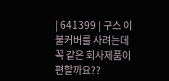| 641399 | 구스 이불커버를 사려는데 꼭 같은 회사제품이 편할까요??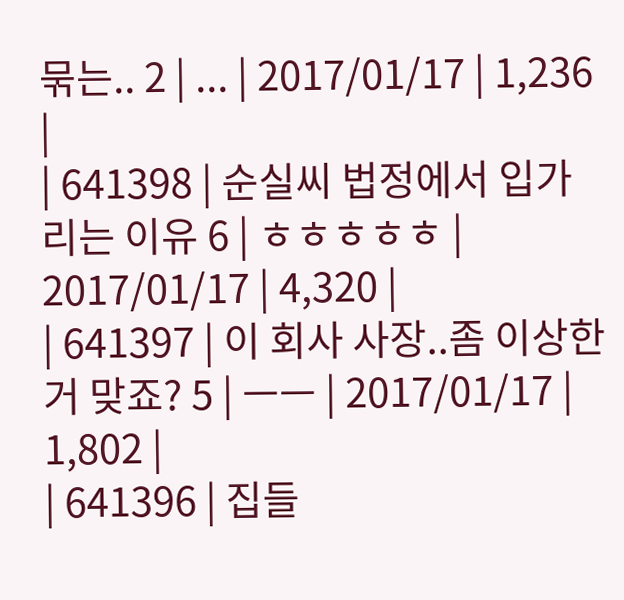묶는.. 2 | ... | 2017/01/17 | 1,236 |
| 641398 | 순실씨 법정에서 입가리는 이유 6 | ㅎㅎㅎㅎㅎ | 2017/01/17 | 4,320 |
| 641397 | 이 회사 사장..좀 이상한거 맞죠? 5 | ㅡㅡ | 2017/01/17 | 1,802 |
| 641396 | 집들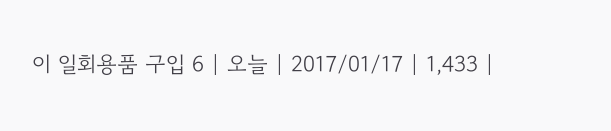이 일회용품 구입 6 | 오늘 | 2017/01/17 | 1,433 |